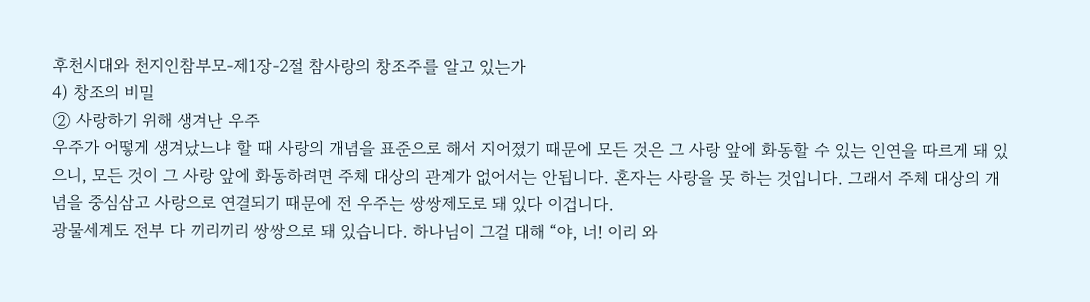후천시대와 천지인참부모-제1장-2절 참사랑의 창조주를 알고 있는가
4) 창조의 비밀
② 사랑하기 위해 생겨난 우주
우주가 어떻게 생겨났느냐 할 때 사랑의 개념을 표준으로 해서 지어졌기 때문에 모든 것은 그 사랑 앞에 화동할 수 있는 인연을 따르게 돼 있으니, 모든 것이 그 사랑 앞에 화동하려면 주체 대상의 관계가 없어서는 안됩니다. 혼자는 사랑을 못 하는 것입니다. 그래서 주체 대상의 개념을 중심삼고 사랑으로 연결되기 때문에 전 우주는 쌍쌍제도로 돼 있다 이겁니다.
광물세계도 전부 다 끼리끼리 쌍쌍으로 돼 있습니다. 하나님이 그걸 대해 “야, 너! 이리 와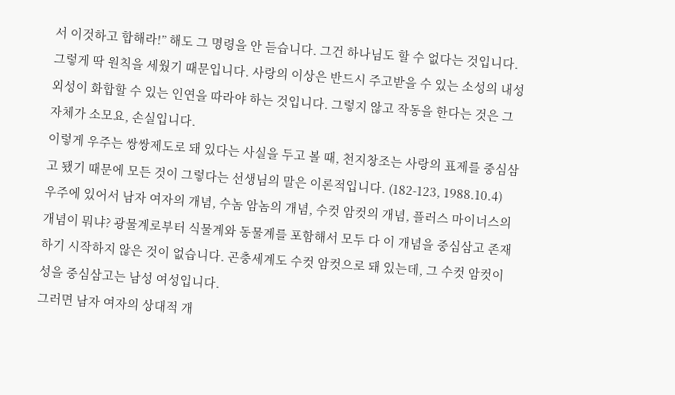서 이것하고 합해라!” 해도 그 명령을 안 듣습니다. 그건 하나님도 할 수 없다는 것입니다. 그렇게 딱 원칙을 세웠기 때문입니다. 사랑의 이상은 반드시 주고받을 수 있는 소성의 내성 외성이 화합할 수 있는 인연을 따라야 하는 것입니다. 그렇지 않고 작동을 한다는 것은 그 자체가 소모요, 손실입니다.
이렇게 우주는 쌍쌍제도로 돼 있다는 사실을 두고 볼 때, 천지창조는 사랑의 표제를 중심삼고 됐기 때문에 모든 것이 그렇다는 선생님의 말은 이론적입니다. (182-123, 1988.10.4)
우주에 있어서 남자 여자의 개념, 수놈 암놈의 개념, 수컷 암컷의 개념, 플러스 마이너스의 개념이 뭐냐? 광물계로부터 식물계와 동물계를 포함해서 모두 다 이 개념을 중심삼고 존재하기 시작하지 않은 것이 없습니다. 곤충세계도 수컷 암컷으로 돼 있는데, 그 수컷 암컷이 성을 중심삼고는 남성 여성입니다.
그러면 남자 여자의 상대적 개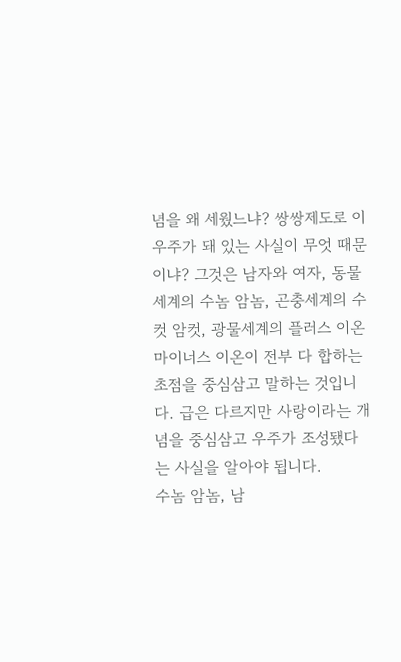념을 왜 세웠느냐? 쌍쌍제도로 이 우주가 돼 있는 사실이 무엇 때문이냐? 그것은 남자와 여자, 동물세계의 수놈 암놈, 곤충세계의 수컷 암컷, 광물세계의 플러스 이온 마이너스 이온이 전부 다 합하는 초점을 중심삼고 말하는 것입니다. 급은 다르지만 사랑이라는 개념을 중심삼고 우주가 조성됐다는 사실을 알아야 됩니다.
수놈 암놈, 남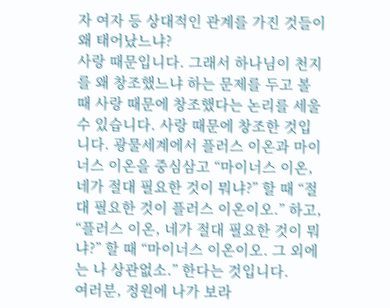자 여자 등 상대적인 관계를 가진 것들이 왜 태어났느냐?
사랑 때문입니다. 그래서 하나님이 천지를 왜 창조했느냐 하는 문제를 두고 볼 때 사랑 때문에 창조했다는 논리를 세울 수 있습니다. 사랑 때문에 창조한 것입니다. 광물세계에서 플러스 이온과 마이너스 이온을 중심삼고 “마이너스 이온, 네가 절대 필요한 것이 뭐냐?” 할 때 “절대 필요한 것이 플러스 이온이오.” 하고, “플러스 이온, 네가 절대 필요한 것이 뭐냐?” 할 때 “마이너스 이온이오. 그 외에는 나 상관없소.” 한다는 것입니다.
여러분, 정원에 나가 보라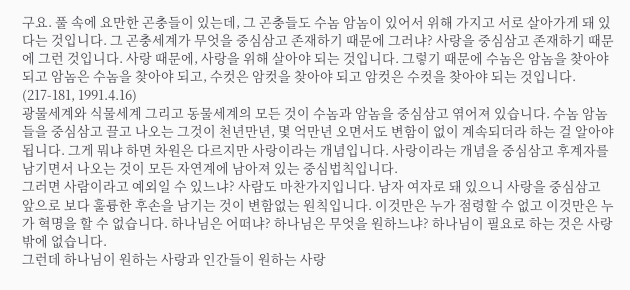구요. 풀 속에 요만한 곤충들이 있는데, 그 곤충들도 수놈 암놈이 있어서 위해 가지고 서로 살아가게 돼 있다는 것입니다. 그 곤충세계가 무엇을 중심삼고 존재하기 때문에 그러냐? 사랑을 중심삼고 존재하기 때문에 그런 것입니다. 사랑 때문에, 사랑을 위해 살아야 되는 것입니다. 그렇기 때문에 수놈은 암놈을 찾아야 되고 암놈은 수놈을 찾아야 되고, 수컷은 암컷을 찾아야 되고 암컷은 수컷을 찾아야 되는 것입니다. (217-181, 1991.4.16)
광물세계와 식물세계 그리고 동물세계의 모든 것이 수놈과 암놈을 중심삼고 엮어져 있습니다. 수놈 암놈들을 중심삼고 끌고 나오는 그것이 천년만년, 몇 억만년 오면서도 변함이 없이 계속되더라 하는 걸 알아야 됩니다. 그게 뭐냐 하면 차원은 다르지만 사랑이라는 개념입니다. 사랑이라는 개념을 중심삼고 후계자를 남기면서 나오는 것이 모든 자연계에 남아져 있는 중심법칙입니다.
그러면 사람이라고 예외일 수 있느냐? 사람도 마찬가지입니다. 남자 여자로 돼 있으니 사랑을 중심삼고 앞으로 보다 훌륭한 후손을 남기는 것이 변함없는 원칙입니다. 이것만은 누가 점령할 수 없고 이것만은 누가 혁명을 할 수 없습니다. 하나님은 어떠냐? 하나님은 무엇을 원하느냐? 하나님이 필요로 하는 것은 사랑밖에 없습니다.
그런데 하나님이 원하는 사랑과 인간들이 원하는 사랑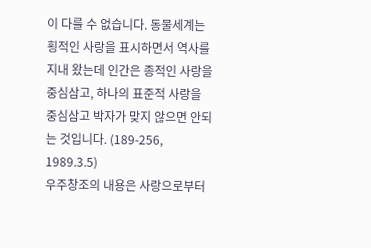이 다를 수 없습니다. 동물세계는 횡적인 사랑을 표시하면서 역사를 지내 왔는데 인간은 종적인 사랑을 중심삼고, 하나의 표준적 사랑을 중심삼고 박자가 맞지 않으면 안되는 것입니다. (189-256, 1989.3.5)
우주창조의 내용은 사랑으로부터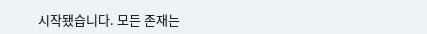시작됐습니다. 모든 존재는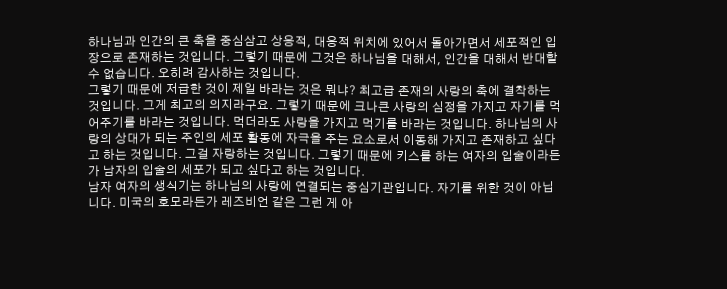하나님과 인간의 큰 축을 중심삼고 상응적, 대응적 위치에 있어서 돌아가면서 세포적인 입장으로 존재하는 것입니다. 그렇기 때문에 그것은 하나님을 대해서, 인간을 대해서 반대할 수 없습니다. 오히려 감사하는 것입니다.
그렇기 때문에 저급한 것이 제일 바라는 것은 뭐냐? 최고급 존재의 사랑의 축에 결착하는 것입니다. 그게 최고의 의지라구요. 그렇기 때문에 크나큰 사랑의 심정을 가지고 자기를 먹어주기를 바라는 것입니다. 먹더라도 사랑을 가지고 먹기를 바라는 것입니다. 하나님의 사랑의 상대가 되는 주인의 세포 활동에 자극을 주는 요소로서 이동해 가지고 존재하고 싶다고 하는 것입니다. 그걸 자랑하는 것입니다. 그렇기 때문에 키스를 하는 여자의 입술이라든가 남자의 입술의 세포가 되고 싶다고 하는 것입니다.
남자 여자의 생식기는 하나님의 사랑에 연결되는 중심기관입니다. 자기를 위한 것이 아닙니다. 미국의 호모라든가 레즈비언 같은 그런 게 아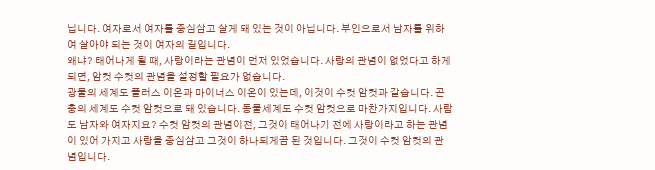닙니다. 여자로서 여자를 중심삼고 살게 돼 있는 것이 아닙니다. 부인으로서 남자를 위하여 살아야 되는 것이 여자의 길입니다.
왜냐? 태어나게 될 때, 사랑이라는 관념이 먼저 있었습니다. 사랑의 관념이 없었다고 하게 되면, 암컷 수컷의 관념을 설정할 필요가 없습니다.
광물의 세계도 플러스 이온과 마이너스 이온이 있는데, 이것이 수컷 암컷과 같습니다. 곤충의 세계도 수컷 암컷으로 돼 있습니다. 동물세계도 수컷 암컷으로 마찬가지입니다. 사람도 남자와 여자지요? 수컷 암컷의 관념이전, 그것이 태어나기 전에 사랑이라고 하는 관념이 있어 가지고 사랑을 중심삼고 그것이 하나되게끔 된 것입니다. 그것이 수컷 암컷의 관념입니다.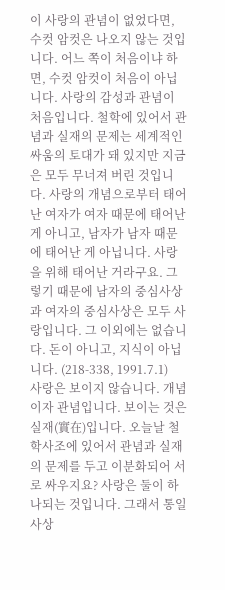이 사랑의 관념이 없었다면, 수컷 암컷은 나오지 않는 것입니다. 어느 쪽이 처음이냐 하면, 수컷 암컷이 처음이 아닙니다. 사랑의 감성과 관념이 처음입니다. 철학에 있어서 관념과 실재의 문제는 세계적인 싸움의 토대가 돼 있지만 지금은 모두 무너져 버린 것입니다. 사랑의 개념으로부터 태어난 여자가 여자 때문에 태어난 게 아니고, 남자가 남자 때문에 태어난 게 아닙니다. 사랑을 위해 태어난 거라구요. 그렇기 때문에 남자의 중심사상과 여자의 중심사상은 모두 사랑입니다. 그 이외에는 없습니다. 돈이 아니고, 지식이 아닙니다. (218-338, 1991.7.1)
사랑은 보이지 않습니다. 개념이자 관념입니다. 보이는 것은 실재(實在)입니다. 오늘날 철학사조에 있어서 관념과 실재의 문제를 두고 이분화되어 서로 싸우지요? 사랑은 둘이 하나되는 것입니다. 그래서 통일사상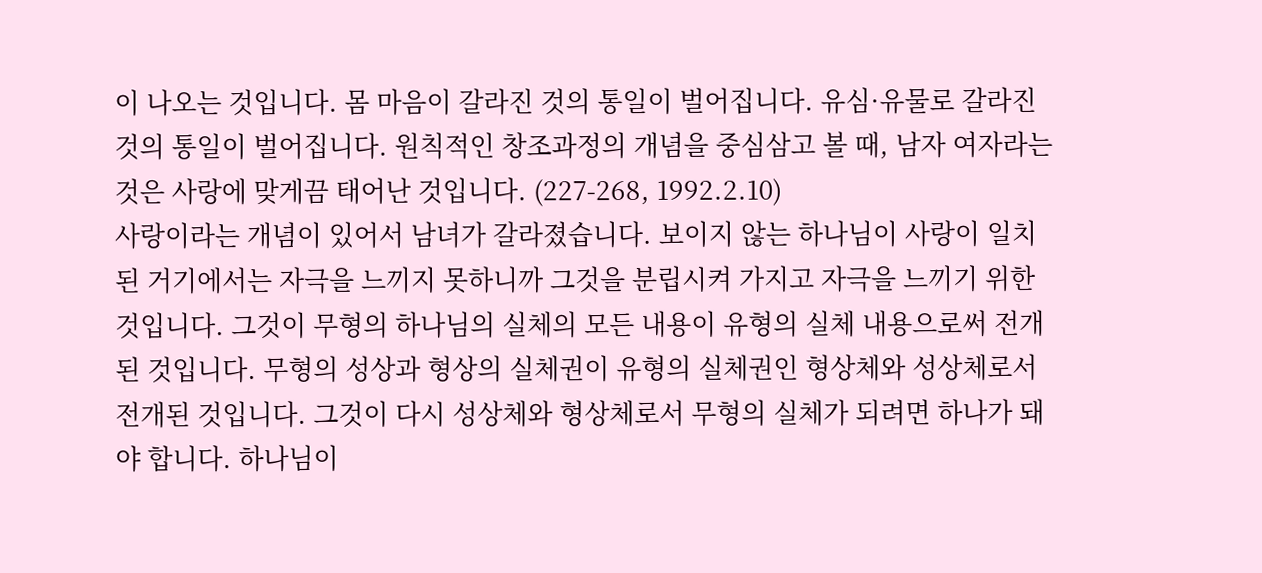이 나오는 것입니다. 몸 마음이 갈라진 것의 통일이 벌어집니다. 유심·유물로 갈라진 것의 통일이 벌어집니다. 원칙적인 창조과정의 개념을 중심삼고 볼 때, 남자 여자라는 것은 사랑에 맞게끔 태어난 것입니다. (227-268, 1992.2.10)
사랑이라는 개념이 있어서 남녀가 갈라졌습니다. 보이지 않는 하나님이 사랑이 일치된 거기에서는 자극을 느끼지 못하니까 그것을 분립시켜 가지고 자극을 느끼기 위한 것입니다. 그것이 무형의 하나님의 실체의 모든 내용이 유형의 실체 내용으로써 전개된 것입니다. 무형의 성상과 형상의 실체권이 유형의 실체권인 형상체와 성상체로서 전개된 것입니다. 그것이 다시 성상체와 형상체로서 무형의 실체가 되려면 하나가 돼야 합니다. 하나님이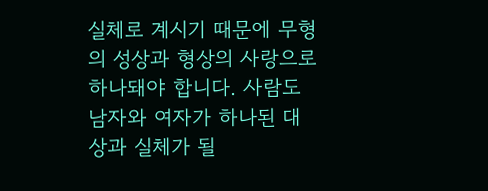실체로 계시기 때문에 무형의 성상과 형상의 사랑으로 하나돼야 합니다. 사람도 남자와 여자가 하나된 대상과 실체가 될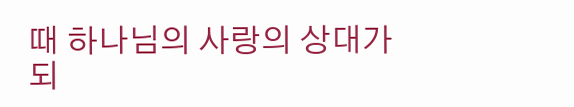때 하나님의 사랑의 상대가 되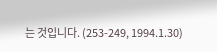는 것입니다. (253-249, 1994.1.30)